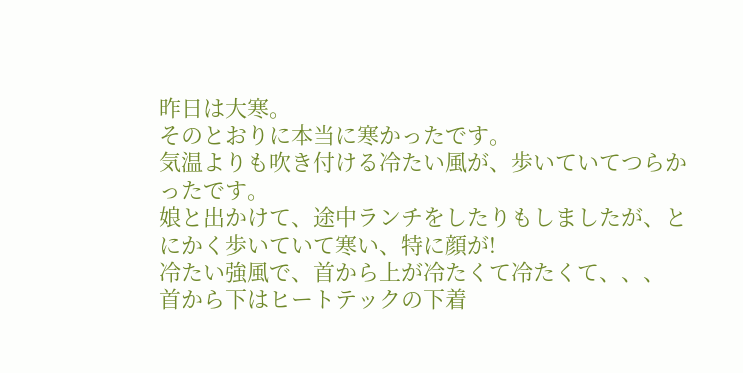昨日は大寒。
そのとおりに本当に寒かったです。
気温よりも吹き付ける冷たい風が、歩いていてつらかったです。
娘と出かけて、途中ランチをしたりもしましたが、とにかく歩いていて寒い、特に顔が!
冷たい強風で、首から上が冷たくて冷たくて、、、
首から下はヒートテックの下着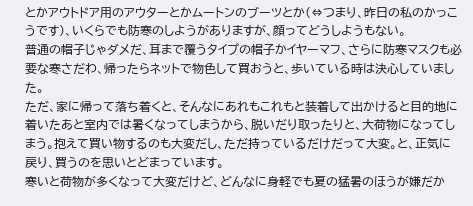とかアウトドア用のアウターとかムートンのブーツとか(⇔つまり、昨日の私のかっこうです)、いくらでも防寒のしようがありますが、顔ってどうしようもない。
普通の帽子じゃダメだ、耳まで覆うタイプの帽子かイヤーマフ、さらに防寒マスクも必要な寒さだわ、帰ったらネットで物色して買おうと、歩いている時は決心していました。
ただ、家に帰って落ち着くと、そんなにあれもこれもと装着して出かけると目的地に着いたあと室内では暑くなってしまうから、脱いだり取ったりと、大荷物になってしまう。抱えて買い物するのも大変だし、ただ持っているだけだって大変。と、正気に戻り、買うのを思いとどまっています。
寒いと荷物が多くなって大変だけど、どんなに身軽でも夏の猛暑のほうが嫌だか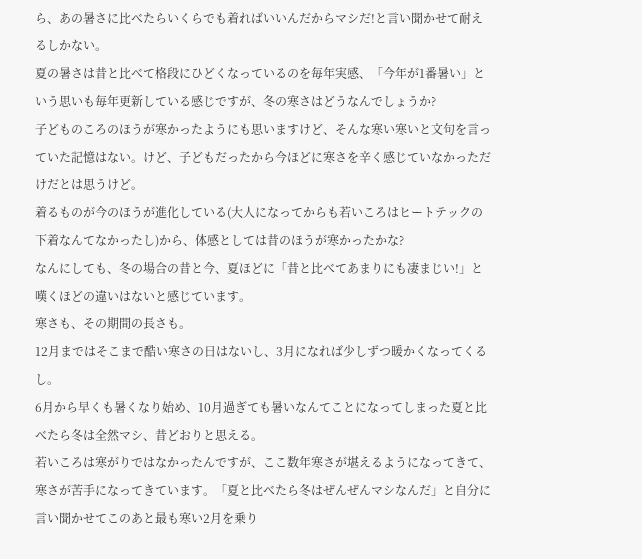ら、あの暑さに比べたらいくらでも着ればいいんだからマシだ!と言い聞かせて耐えるしかない。
夏の暑さは昔と比べて格段にひどくなっているのを毎年実感、「今年が1番暑い」という思いも毎年更新している感じですが、冬の寒さはどうなんでしょうか?
子どものころのほうが寒かったようにも思いますけど、そんな寒い寒いと文句を言っていた記憶はない。けど、子どもだったから今ほどに寒さを辛く感じていなかっただけだとは思うけど。
着るものが今のほうが進化している(大人になってからも若いころはヒートテックの下着なんてなかったし)から、体感としては昔のほうが寒かったかな?
なんにしても、冬の場合の昔と今、夏ほどに「昔と比べてあまりにも凄まじい!」と嘆くほどの違いはないと感じています。
寒さも、その期間の長さも。
12月まではそこまで酷い寒さの日はないし、3月になれば少しずつ暖かくなってくるし。
6月から早くも暑くなり始め、10月過ぎても暑いなんてことになってしまった夏と比べたら冬は全然マシ、昔どおりと思える。
若いころは寒がりではなかったんですが、ここ数年寒さが堪えるようになってきて、寒さが苦手になってきています。「夏と比べたら冬はぜんぜんマシなんだ」と自分に言い聞かせてこのあと最も寒い2月を乗り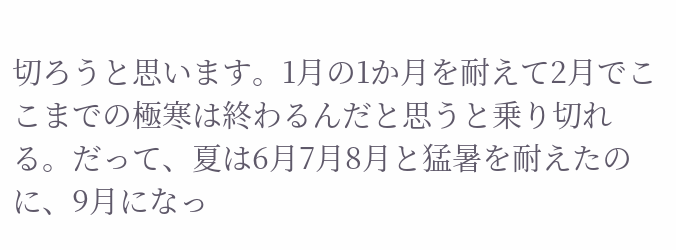切ろうと思います。1月の1か月を耐えて2月でここまでの極寒は終わるんだと思うと乗り切れる。だって、夏は6月7月8月と猛暑を耐えたのに、9月になっ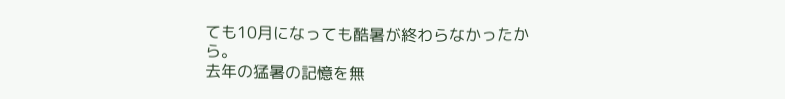ても10月になっても酷暑が終わらなかったから。
去年の猛暑の記憶を無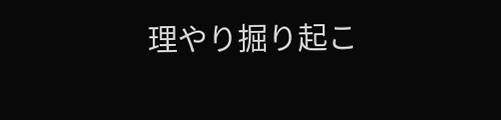理やり掘り起こ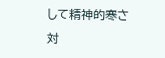して精神的寒さ対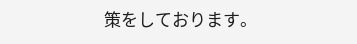策をしております。